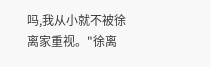吗,我从小就不被徐离家重视。"徐离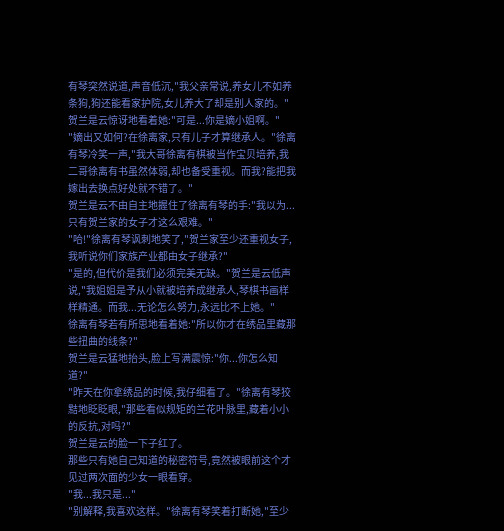有琴突然说道,声音低沉,"我父亲常说,养女儿不如养条狗,狗还能看家护院,女儿养大了却是别人家的。"
贺兰是云惊讶地看着她:"可是...你是嫡小姐啊。"
"嫡出又如何?在徐离家,只有儿子才算继承人。"徐离有琴冷笑一声,"我大哥徐离有棋被当作宝贝培养,我二哥徐离有书虽然体弱,却也备受重视。而我?能把我嫁出去换点好处就不错了。"
贺兰是云不由自主地握住了徐离有琴的手:"我以为...只有贺兰家的女子才这么艰难。"
"哈!"徐离有琴讽刺地笑了,"贺兰家至少还重视女子,我听说你们家族产业都由女子继承?"
"是的,但代价是我们必须完美无缺。"贺兰是云低声说,"我姐姐是予从小就被培养成继承人,琴棋书画样样精通。而我...无论怎么努力,永远比不上她。"
徐离有琴若有所思地看着她:"所以你才在绣品里藏那些扭曲的线条?"
贺兰是云猛地抬头,脸上写满震惊:"你...你怎么知道?"
"昨天在你拿绣品的时候,我仔细看了。"徐离有琴狡黠地眨眨眼,"那些看似规矩的兰花叶脉里,藏着小小的反抗,对吗?"
贺兰是云的脸一下子红了。
那些只有她自己知道的秘密符号,竟然被眼前这个才见过两次面的少女一眼看穿。
"我...我只是..."
"别解释,我喜欢这样。"徐离有琴笑着打断她,"至少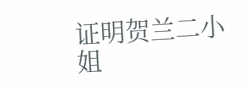证明贺兰二小姐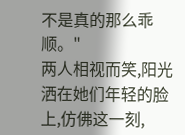不是真的那么乖顺。"
两人相视而笑,阳光洒在她们年轻的脸上,仿佛这一刻,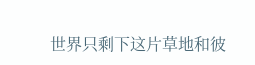世界只剩下这片草地和彼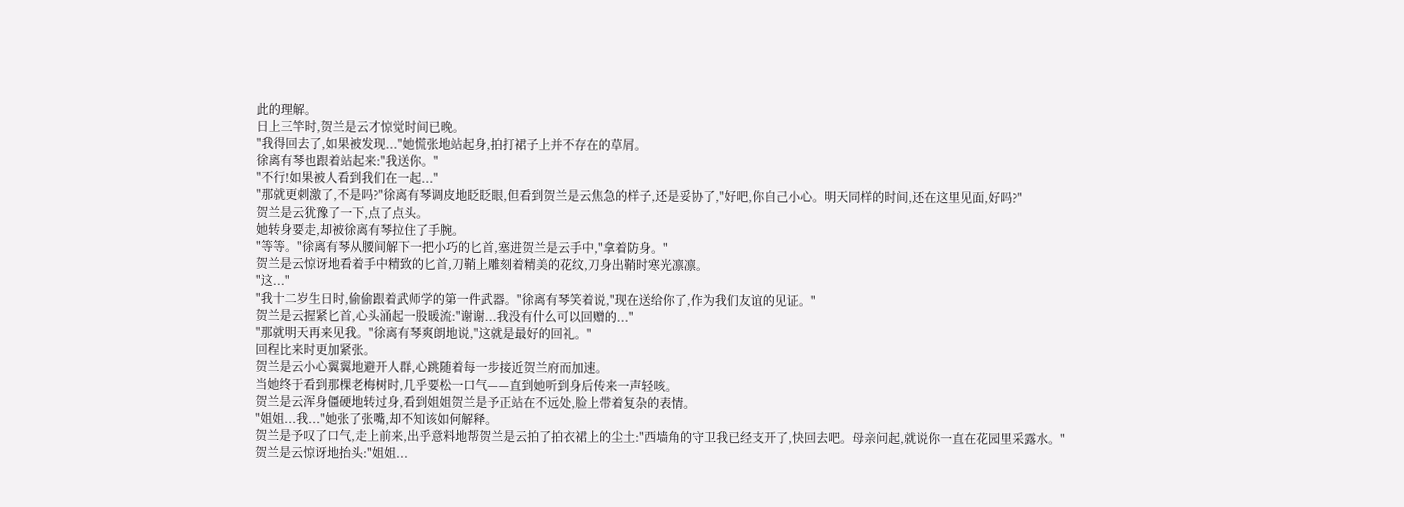此的理解。
日上三竿时,贺兰是云才惊觉时间已晚。
"我得回去了,如果被发现..."她慌张地站起身,拍打裙子上并不存在的草屑。
徐离有琴也跟着站起来:"我送你。"
"不行!如果被人看到我们在一起..."
"那就更刺激了,不是吗?"徐离有琴调皮地眨眨眼,但看到贺兰是云焦急的样子,还是妥协了,"好吧,你自己小心。明天同样的时间,还在这里见面,好吗?"
贺兰是云犹豫了一下,点了点头。
她转身要走,却被徐离有琴拉住了手腕。
"等等。"徐离有琴从腰间解下一把小巧的匕首,塞进贺兰是云手中,"拿着防身。"
贺兰是云惊讶地看着手中精致的匕首,刀鞘上雕刻着精美的花纹,刀身出鞘时寒光凛凛。
"这..."
"我十二岁生日时,偷偷跟着武师学的第一件武器。"徐离有琴笑着说,"现在送给你了,作为我们友谊的见证。"
贺兰是云握紧匕首,心头涌起一股暖流:"谢谢...我没有什么可以回赠的..."
"那就明天再来见我。"徐离有琴爽朗地说,"这就是最好的回礼。"
回程比来时更加紧张。
贺兰是云小心翼翼地避开人群,心跳随着每一步接近贺兰府而加速。
当她终于看到那棵老梅树时,几乎要松一口气——直到她听到身后传来一声轻咳。
贺兰是云浑身僵硬地转过身,看到姐姐贺兰是予正站在不远处,脸上带着复杂的表情。
"姐姐...我..."她张了张嘴,却不知该如何解释。
贺兰是予叹了口气,走上前来,出乎意料地帮贺兰是云拍了拍衣裙上的尘土:"西墙角的守卫我已经支开了,快回去吧。母亲问起,就说你一直在花园里采露水。"
贺兰是云惊讶地抬头:"姐姐...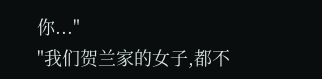你..."
"我们贺兰家的女子,都不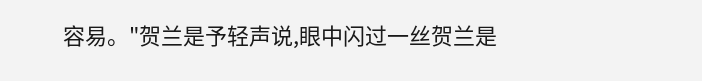容易。"贺兰是予轻声说,眼中闪过一丝贺兰是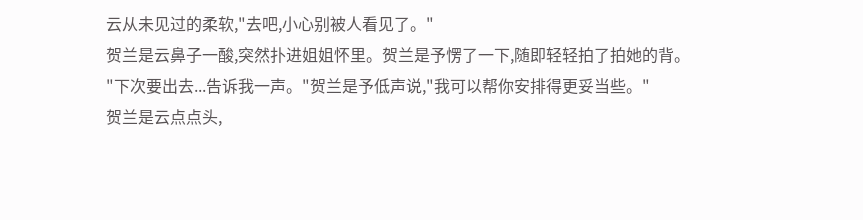云从未见过的柔软,"去吧,小心别被人看见了。"
贺兰是云鼻子一酸,突然扑进姐姐怀里。贺兰是予愣了一下,随即轻轻拍了拍她的背。
"下次要出去...告诉我一声。"贺兰是予低声说,"我可以帮你安排得更妥当些。"
贺兰是云点点头,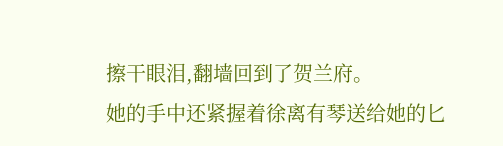擦干眼泪,翻墙回到了贺兰府。
她的手中还紧握着徐离有琴送给她的匕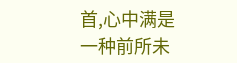首,心中满是一种前所未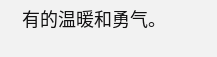有的温暖和勇气。